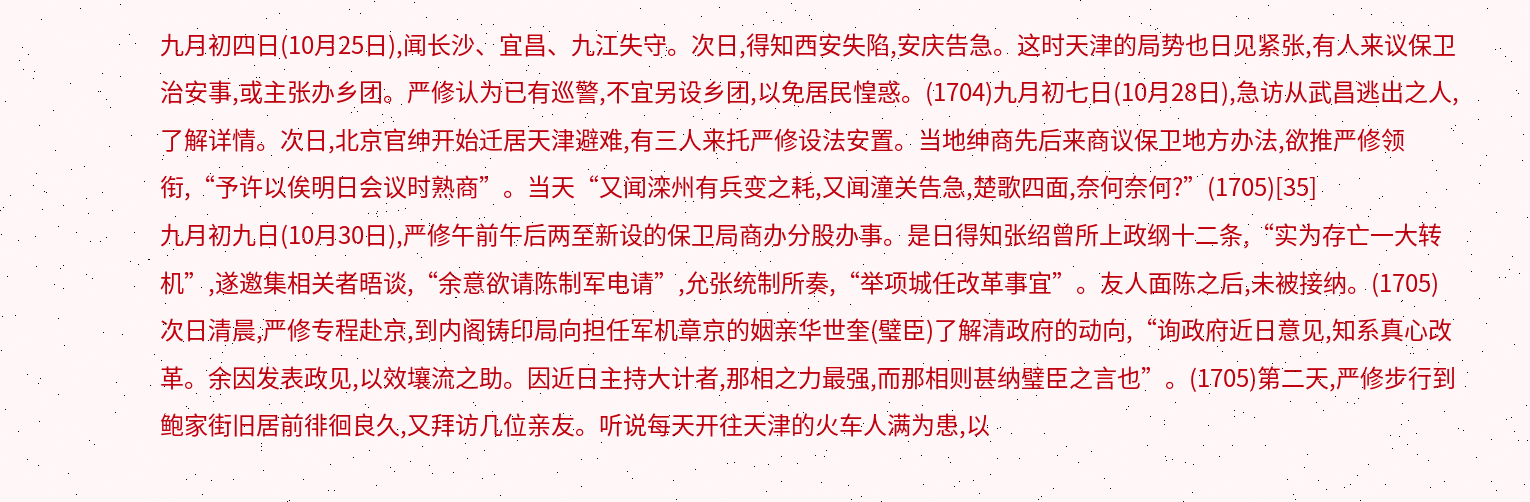九月初四日(10月25日),闻长沙、宜昌、九江失守。次日,得知西安失陷,安庆告急。这时天津的局势也日见紧张,有人来议保卫治安事,或主张办乡团。严修认为已有巡警,不宜另设乡团,以免居民惶惑。(1704)九月初七日(10月28日),急访从武昌逃出之人,了解详情。次日,北京官绅开始迁居天津避难,有三人来托严修设法安置。当地绅商先后来商议保卫地方办法,欲推严修领衔,“予许以俟明日会议时熟商”。当天“又闻滦州有兵变之耗,又闻潼关告急,楚歌四面,奈何奈何?”(1705)[35]
九月初九日(10月30日),严修午前午后两至新设的保卫局商办分股办事。是日得知张绍曾所上政纲十二条,“实为存亡一大转机”,遂邀集相关者晤谈,“余意欲请陈制军电请”,允张统制所奏,“举项城任改革事宜”。友人面陈之后,未被接纳。(1705)
次日清晨,严修专程赴京,到内阁铸印局向担任军机章京的姻亲华世奎(璧臣)了解清政府的动向,“询政府近日意见,知系真心改革。余因发表政见,以效壤流之助。因近日主持大计者,那相之力最强,而那相则甚纳璧臣之言也”。(1705)第二天,严修步行到鲍家街旧居前徘徊良久,又拜访几位亲友。听说每天开往天津的火车人满为患,以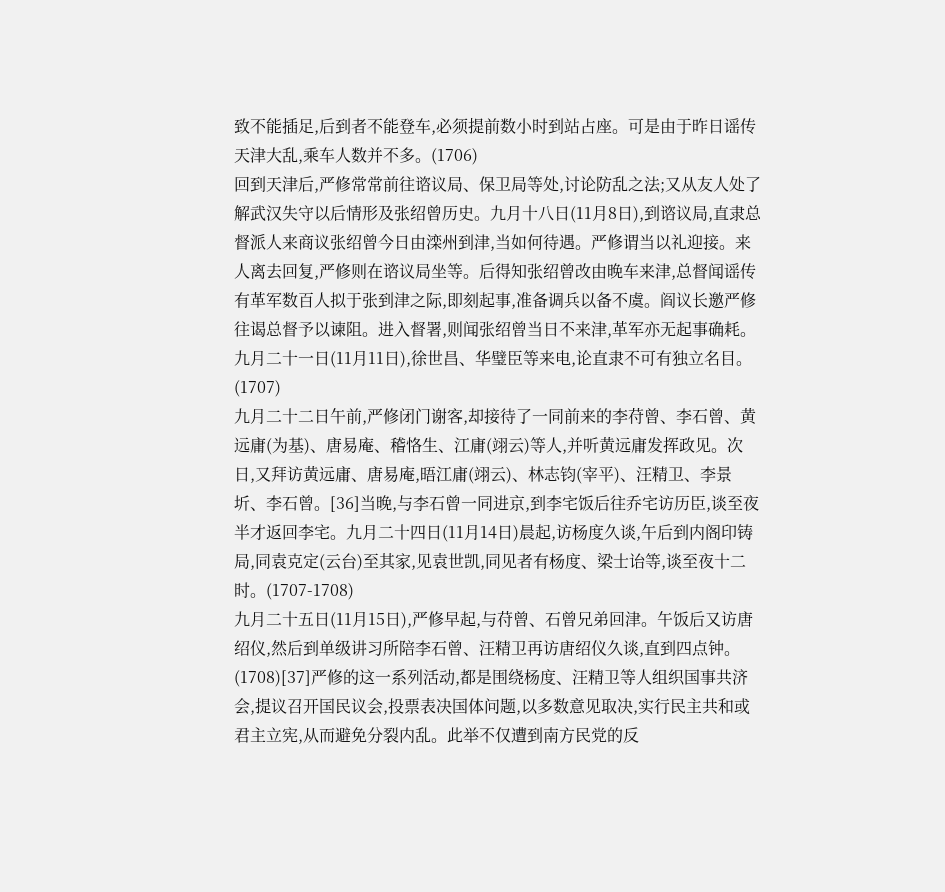致不能插足,后到者不能登车,必须提前数小时到站占座。可是由于昨日谣传天津大乱,乘车人数并不多。(1706)
回到天津后,严修常常前往谘议局、保卫局等处,讨论防乱之法;又从友人处了解武汉失守以后情形及张绍曾历史。九月十八日(11月8日),到谘议局,直隶总督派人来商议张绍曾今日由滦州到津,当如何待遇。严修谓当以礼迎接。来人离去回复,严修则在谘议局坐等。后得知张绍曾改由晚车来津,总督闻谣传有革军数百人拟于张到津之际,即刻起事,准备调兵以备不虞。阎议长邀严修往谒总督予以谏阻。进入督署,则闻张绍曾当日不来津,革军亦无起事确耗。九月二十一日(11月11日),徐世昌、华璧臣等来电,论直隶不可有独立名目。(1707)
九月二十二日午前,严修闭门谢客,却接待了一同前来的李苻曾、李石曾、黄远庸(为基)、唐易庵、稽恪生、江庸(翊云)等人,并听黄远庸发挥政见。次日,又拜访黄远庸、唐易庵,晤江庸(翊云)、林志钧(宰平)、汪精卫、李景圻、李石曾。[36]当晚,与李石曾一同进京,到李宅饭后往乔宅访历臣,谈至夜半才返回李宅。九月二十四日(11月14日)晨起,访杨度久谈,午后到内阁印铸局,同袁克定(云台)至其家,见袁世凯,同见者有杨度、梁士诒等,谈至夜十二时。(1707-1708)
九月二十五日(11月15日),严修早起,与苻曾、石曾兄弟回津。午饭后又访唐绍仪,然后到单级讲习所陪李石曾、汪精卫再访唐绍仪久谈,直到四点钟。(1708)[37]严修的这一系列活动,都是围绕杨度、汪精卫等人组织国事共济会,提议召开国民议会,投票表决国体问题,以多数意见取决,实行民主共和或君主立宪,从而避免分裂内乱。此举不仅遭到南方民党的反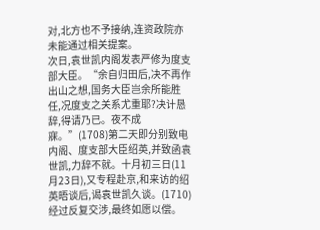对,北方也不予接纳,连资政院亦未能通过相关提案。
次日,袁世凯内阁发表严修为度支部大臣。“余自归田后,决不再作出山之想,国务大臣岂余所能胜任,况度支之关系尤重耶?决计恳辞,得请乃已。夜不成寐。”(1708)第二天即分别致电内阁、度支部大臣绍英,并致函袁世凯,力辞不就。十月初三日(11月23日),又专程赴京,和来访的绍英晤谈后,谒袁世凯久谈。(1710)经过反复交涉,最终如愿以偿。